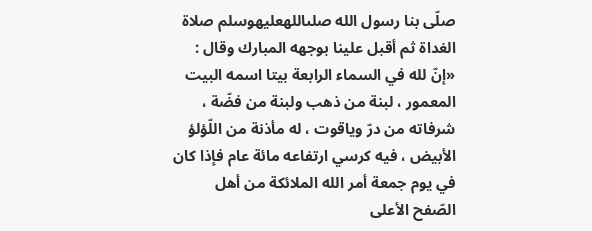صلّى بنا رسول الله صلىاللهعليهوسلم صلاة الغداة ثم أقبل علينا بوجهه المبارك وقال : «إنّ لله في السماء الرابعة بيتا اسمه البيت المعمور ، لبنة من ذهب ولبنة من فضّة ، شرفاته من درّ وياقوت ، له مأذنة من اللّؤلؤ الأبيض ، فيه كرسي ارتفاعه مائة عام فإذا كان في يوم جمعة أمر الله الملائكة من أهل الصّفح الأعلى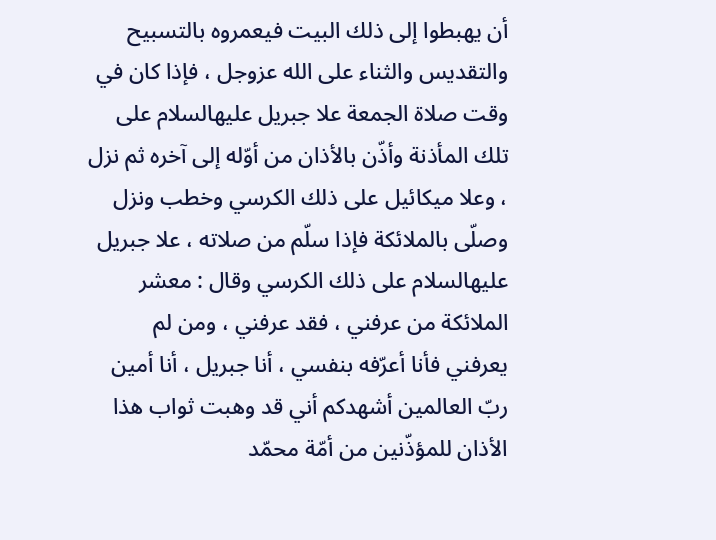أن يهبطوا إلى ذلك البيت فيعمروه بالتسبيح والتقديس والثناء على الله عزوجل ، فإذا كان في وقت صلاة الجمعة علا جبريل عليهالسلام على تلك المأذنة وأذّن بالأذان من أوّله إلى آخره ثم نزل ، وعلا ميكائيل على ذلك الكرسي وخطب ونزل وصلّى بالملائكة فإذا سلّم من صلاته ، علا جبريل عليهالسلام على ذلك الكرسي وقال : معشر الملائكة من عرفني ، فقد عرفني ، ومن لم يعرفني فأنا أعرّفه بنفسي ، أنا جبريل ، أنا أمين ربّ العالمين أشهدكم أني قد وهبت ثواب هذا الأذان للمؤذّنين من أمّة محمّد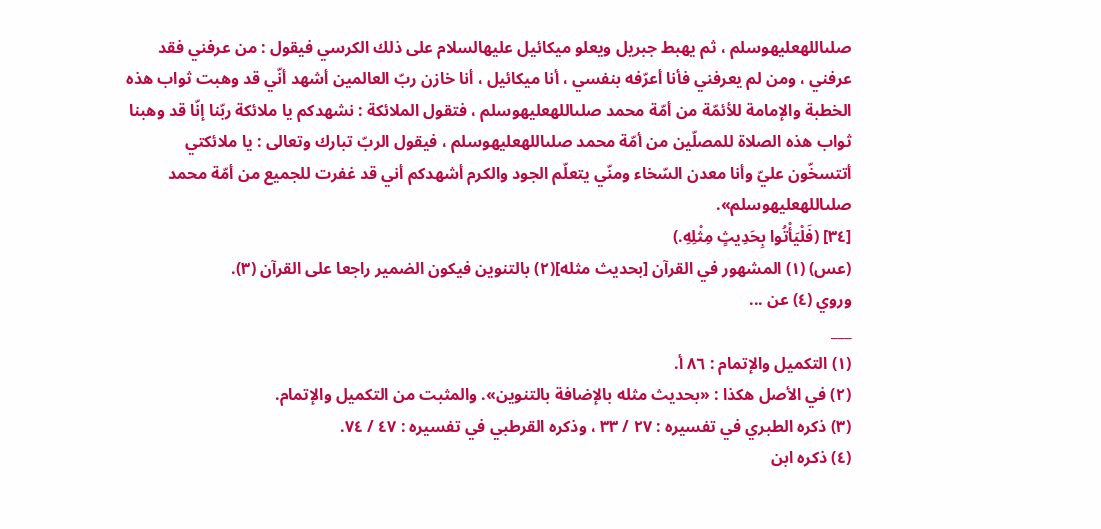صلىاللهعليهوسلم ، ثم يهبط جبريل ويعلو ميكائيل عليهالسلام على ذلك الكرسي فيقول : من عرفني فقد عرفني ، ومن لم يعرفني فأنا أعرّفه بنفسي ، أنا ميكائيل ، أنا خازن ربّ العالمين أشهد أنّي قد وهبت ثواب هذه الخطبة والإمامة للأئمّة من أمّة محمد صلىاللهعليهوسلم ، فتقول الملائكة : نشهدكم يا ملائكة ربّنا إنّا قد وهبنا ثواب هذه الصلاة للمصلّين من أمّة محمد صلىاللهعليهوسلم ، فيقول الربّ تبارك وتعالى : يا ملائكتي أتتسخّون عليّ وأنا معدن السّخاء ومنّي يتعلّم الجود والكرم أشهدكم أني قد غفرت للجميع من أمّة محمد صلىاللهعليهوسلم».
[٣٤] (فَلْيَأْتُوا بِحَدِيثٍ مِثْلِهِ.)
(عس) (١) المشهور في القرآن [بحديث مثله](٢) بالتنوين فيكون الضمير راجعا على القرآن (٣).
وروي (٤) عن ...
___
(١) التكميل والإتمام : ٨٦ أ.
(٢) في الأصل هكذا : «بحديث مثله بالإضافة بالتنوين». والمثبت من التكميل والإتمام.
(٣) ذكره الطبري في تفسيره : ٢٧ / ٣٣ ، وذكره القرطبي في تفسيره : ٤٧ / ٧٤.
(٤) ذكره ابن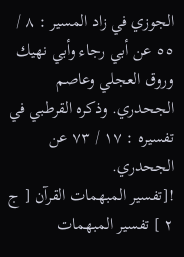الجوزي في زاد المسير : ٨ / ٥٥ عن أبي رجاء وأبي نهيك وروق العجلي وعاصم الجحدري. وذكره القرطبي في تفسيره : ١٧ / ٧٣ عن الجحدري.
![تفسير المبهمات القرآن [ ج ٢ ] تفسير المبهمات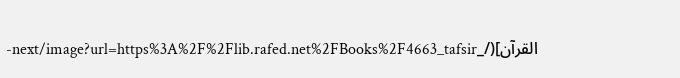القرآن](/_next/image?url=https%3A%2F%2Flib.rafed.net%2FBooks%2F4663_tafsir-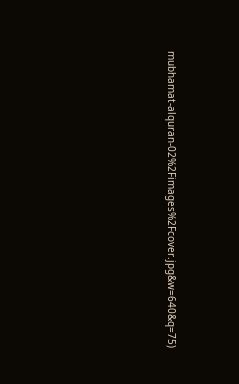mubhamat-alquran-02%2Fimages%2Fcover.jpg&w=640&q=75)